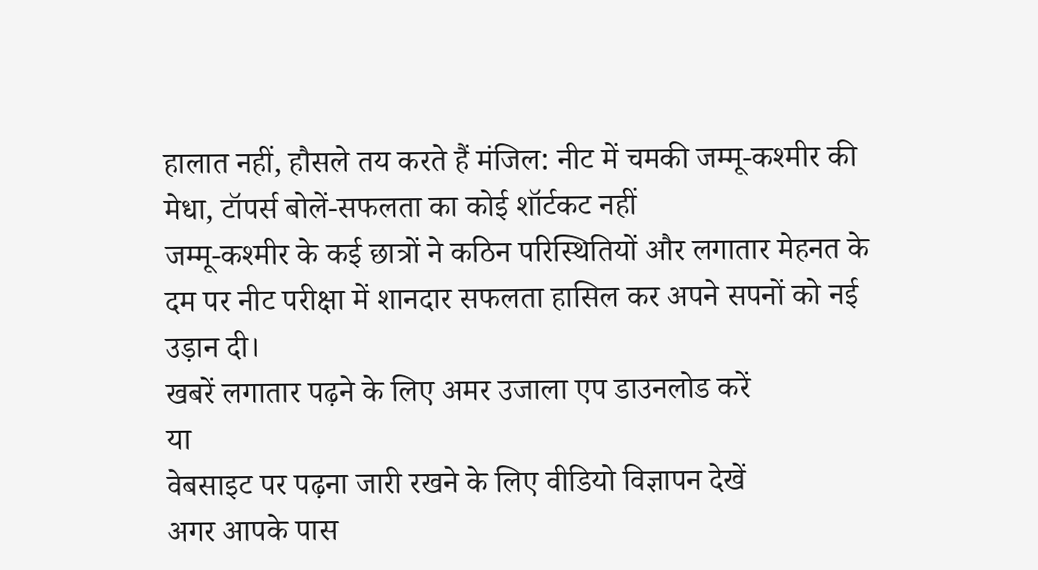हालात नहीं, हौसले तय करते हैं मंजिल: नीट में चमकी जम्मू-कश्मीर की मेधा, टॉपर्स बोलें-सफलता का कोई शॉर्टकट नहीं
जम्मू-कश्मीर के कई छात्रों ने कठिन परिस्थितियों और लगातार मेहनत के दम पर नीट परीक्षा में शानदार सफलता हासिल कर अपने सपनों को नई उड़ान दी।
खबरें लगातार पढ़ने के लिए अमर उजाला एप डाउनलोड करें
या
वेबसाइट पर पढ़ना जारी रखने के लिए वीडियो विज्ञापन देखें
अगर आपके पास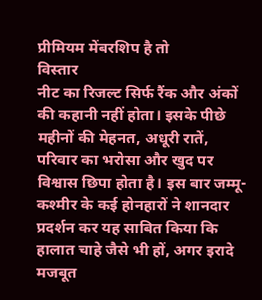प्रीमियम मेंबरशिप है तो
विस्तार
नीट का रिजल्ट सिर्फ रैंक और अंकों की कहानी नहीं होता। इसके पीछे महीनों की मेहनत, अधूरी रातें, परिवार का भरोसा और खुद पर विश्वास छिपा होता है। इस बार जम्मू-कश्मीर के कई होनहारों ने शानदार प्रदर्शन कर यह साबित किया कि हालात चाहे जैसे भी हों, अगर इरादे मजबूत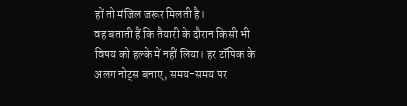हों तो मंजिल जरूर मिलती है।
वह बताती हैं कि तैयारी के दौरान किसी भी विषय को हल्के में नहीं लिया। हर टॉपिक के अलग नोट्स बनाए, समय-समय पर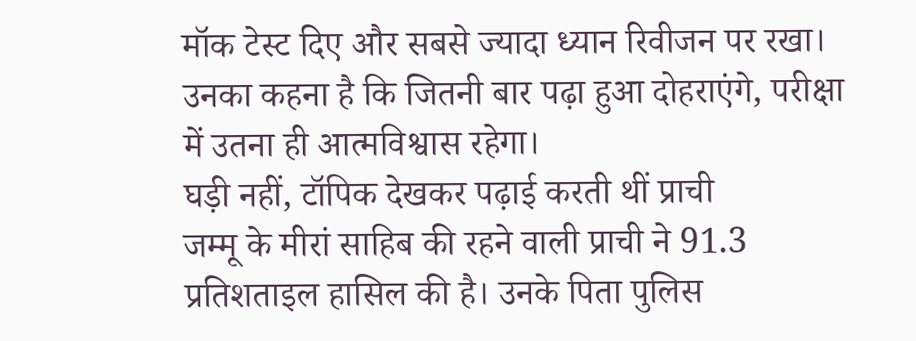मॉक टेस्ट दिए और सबसे ज्यादा ध्यान रिवीजन पर रखा। उनका कहना है कि जितनी बार पढ़ा हुआ दोहराएंगे, परीक्षा में उतना ही आत्मविश्वास रहेगा।
घड़ी नहीं, टॉपिक देखकर पढ़ाई करती थीं प्राची
जम्मू के मीरां साहिब की रहने वाली प्राची ने 91.3 प्रतिशताइल हासिल की है। उनके पिता पुलिस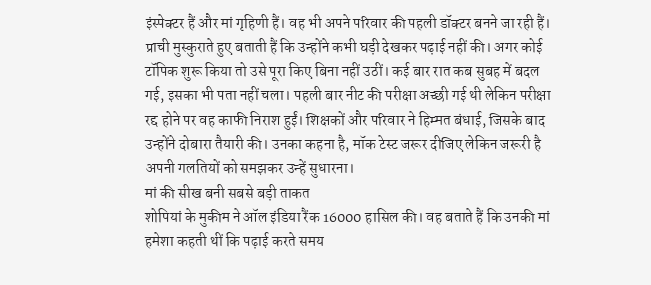इंस्पेक्टर हैं और मां गृहिणी हैं। वह भी अपने परिवार की पहली डॉक्टर बनने जा रही हैं।
प्राची मुस्कुराते हुए बताती हैं कि उन्होंने कभी घड़ी देखकर पढ़ाई नहीं की। अगर कोई टॉपिक शुरू किया तो उसे पूरा किए बिना नहीं उठीं। कई बार रात कब सुबह में बदल गई, इसका भी पता नहीं चला। पहली बार नीट की परीक्षा अच्छी गई थी लेकिन परीक्षा रद्द होने पर वह काफी निराश हुईं। शिक्षकों और परिवार ने हिम्मत बंधाई, जिसके बाद उन्होंने दोबारा तैयारी की। उनका कहना है, मॉक टेस्ट जरूर दीजिए लेकिन जरूरी है
अपनी गलतियों को समझकर उन्हें सुधारना।
मां की सीख बनी सबसे बड़ी ताकत
शोपियां के मुकीम ने ऑल इंडिया रैंक 16000 हासिल की। वह बताते हैं कि उनकी मां हमेशा कहती थीं कि पढ़ाई करते समय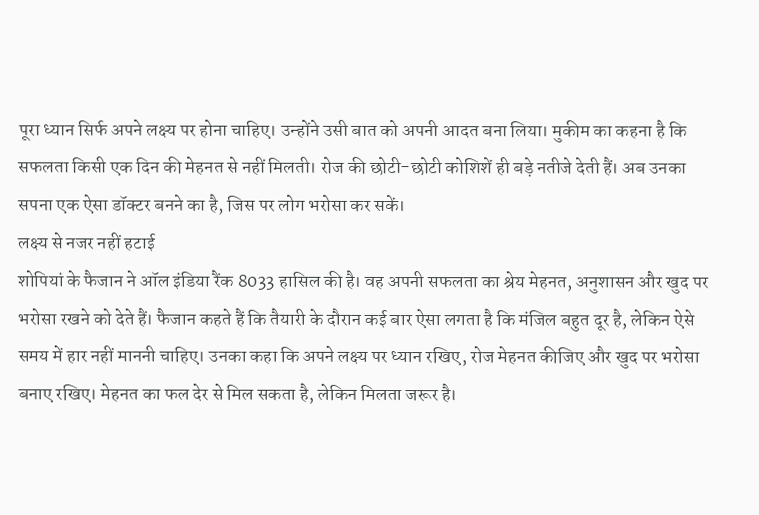पूरा ध्यान सिर्फ अपने लक्ष्य पर होना चाहिए। उन्होंने उसी बात को अपनी आदत बना लिया। मुकीम का कहना है कि सफलता किसी एक दिन की मेहनत से नहीं मिलती। रोज की छोटी-छोटी कोशिशें ही बड़े नतीजे देती हैं। अब उनका सपना एक ऐसा डॉक्टर बनने का है, जिस पर लोग भरोसा कर सकें।
लक्ष्य से नजर नहीं हटाई
शोपियां के फैजान ने ऑल इंडिया रैंक 8033 हासिल की है। वह अपनी सफलता का श्रेय मेहनत, अनुशासन और खुद पर भरोसा रखने को देते हैं। फैजान कहते हैं कि तैयारी के दौरान कई बार ऐसा लगता है कि मंजिल बहुत दूर है, लेकिन ऐसे समय में हार नहीं माननी चाहिए। उनका कहा कि अपने लक्ष्य पर ध्यान रखिए, रोज मेहनत कीजिए और खुद पर भरोसा बनाए रखिए। मेहनत का फल देर से मिल सकता है, लेकिन मिलता जरूर है।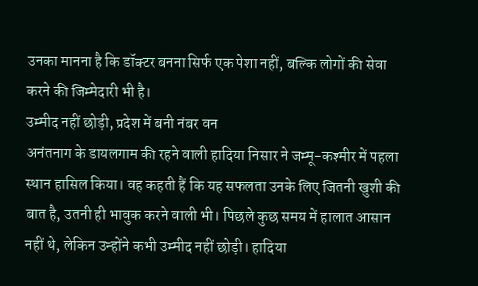उनका मानना है कि डॉक्टर बनना सिर्फ एक पेशा नहीं, बल्कि लोगों की सेवा करने की जिम्मेदारी भी है।
उम्मीद नहीं छोड़ी, प्रदेश में बनी नंबर वन
अनंतनाग के डायलगाम की रहने वाली हादिया निसार ने जम्मू-कश्मीर में पहला स्थान हासिल किया। वह कहती हैं कि यह सफलता उनके लिए जितनी खुशी की बात है, उतनी ही भावुक करने वाली भी। पिछले कुछ समय में हालात आसान नहीं थे, लेकिन उन्होंने कभी उम्मीद नहीं छोड़ी। हादिया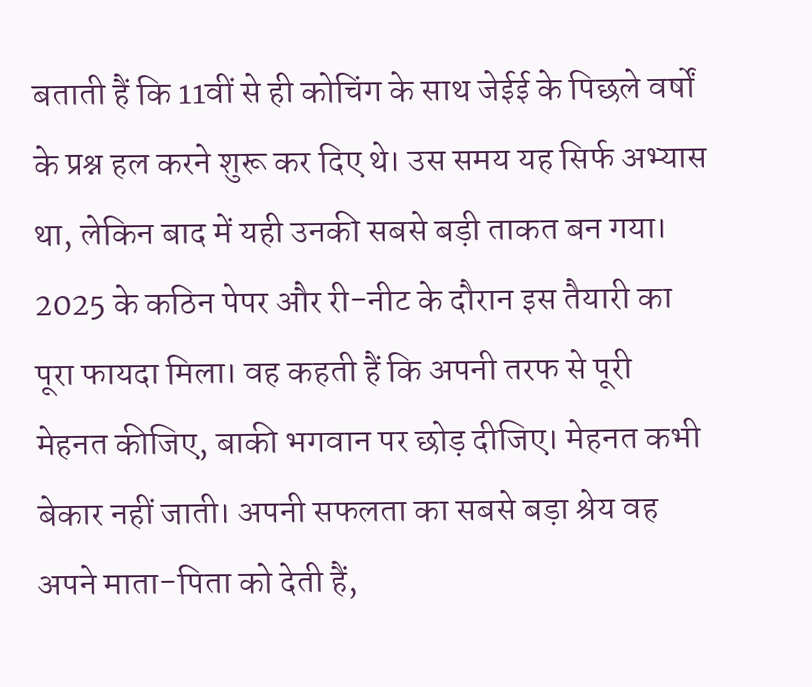बताती हैं कि 11वीं से ही कोचिंग के साथ जेईई के पिछले वर्षों के प्रश्न हल करने शुरू कर दिए थे। उस समय यह सिर्फ अभ्यास था, लेकिन बाद में यही उनकी सबसे बड़ी ताकत बन गया। 2025 के कठिन पेपर और री-नीट के दौरान इस तैयारी का पूरा फायदा मिला। वह कहती हैं कि अपनी तरफ से पूरी मेहनत कीजिए, बाकी भगवान पर छोड़ दीजिए। मेहनत कभी बेकार नहीं जाती। अपनी सफलता का सबसे बड़ा श्रेय वह अपने माता-पिता को देती हैं,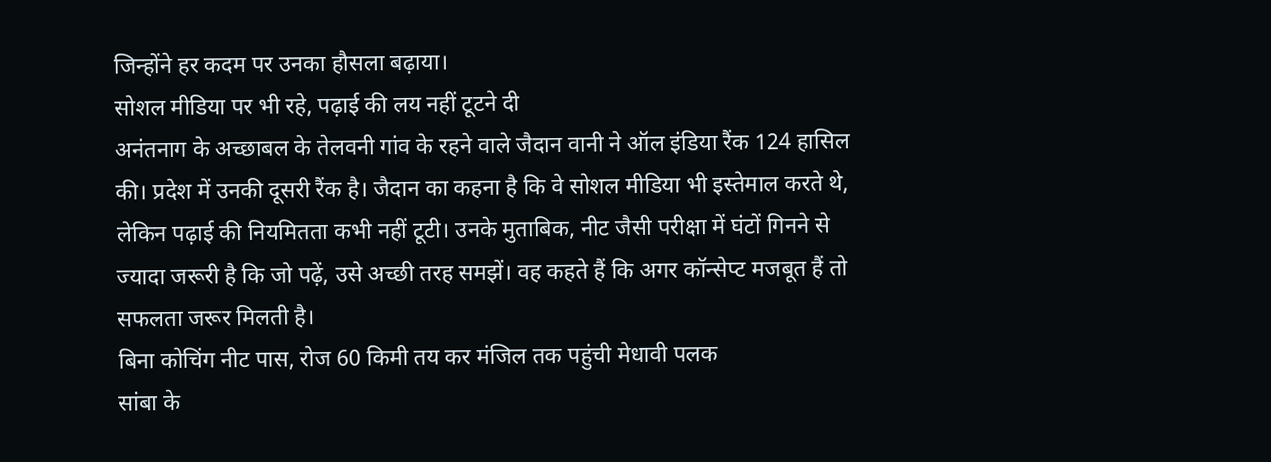जिन्होंने हर कदम पर उनका हौसला बढ़ाया।
सोशल मीडिया पर भी रहे, पढ़ाई की लय नहीं टूटने दी
अनंतनाग के अच्छाबल के तेलवनी गांव के रहने वाले जैदान वानी ने ऑल इंडिया रैंक 124 हासिल की। प्रदेश में उनकी दूसरी रैंक है। जैदान का कहना है कि वे सोशल मीडिया भी इस्तेमाल करते थे, लेकिन पढ़ाई की नियमितता कभी नहीं टूटी। उनके मुताबिक, नीट जैसी परीक्षा में घंटों गिनने से ज्यादा जरूरी है कि जो पढ़ें, उसे अच्छी तरह समझें। वह कहते हैं कि अगर कॉन्सेप्ट मजबूत हैं तो सफलता जरूर मिलती है।
बिना कोचिंग नीट पास, रोज 60 किमी तय कर मंजिल तक पहुंची मेधावी पलक
सांबा के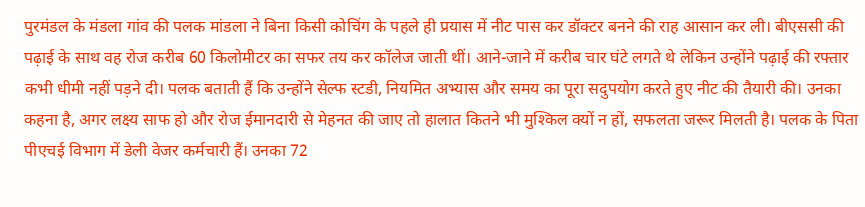पुरमंडल के मंडला गांव की पलक मांडला ने बिना किसी कोचिंग के पहले ही प्रयास में नीट पास कर डॉक्टर बनने की राह आसान कर ली। बीएससी की पढ़ाई के साथ वह रोज करीब 60 किलोमीटर का सफर तय कर कॉलेज जाती थीं। आने-जाने में करीब चार घंटे लगते थे लेकिन उन्होंने पढ़ाई की रफ्तार कभी धीमी नहीं पड़ने दी। पलक बताती हैं कि उन्होंने सेल्फ स्टडी, नियमित अभ्यास और समय का पूरा सदुपयोग करते हुए नीट की तैयारी की। उनका कहना है, अगर लक्ष्य साफ हो और रोज ईमानदारी से मेहनत की जाए तो हालात कितने भी मुश्किल क्यों न हों, सफलता जरूर मिलती है। पलक के पिता पीएचई विभाग में डेली वेजर कर्मचारी हैं। उनका 72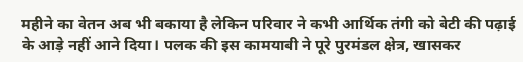महीने का वेतन अब भी बकाया है लेकिन परिवार ने कभी आर्थिक तंगी को बेटी की पढ़ाई के आड़े नहीं आने दिया। पलक की इस कामयाबी ने पूरे पुरमंडल क्षेत्र, खासकर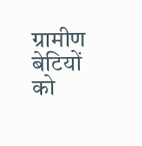ग्रामीण बेटियों को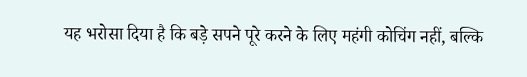यह भरोसा दिया है कि बड़े सपने पूरे करने के लिए महंगी कोचिंग नहीं, बल्कि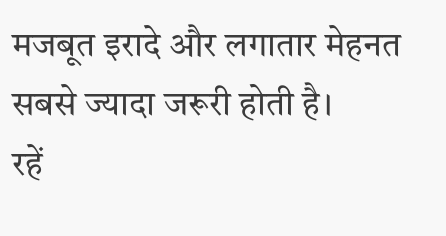मजबूत इरादे और लगातार मेहनत सबसे ज्यादा जरूरी होती है।
रहें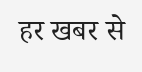हर खबर से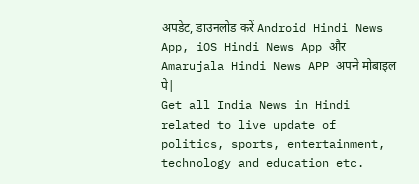अपडेट, डाउनलोड करें Android Hindi News App, iOS Hindi News App और Amarujala Hindi News APP अपने मोबाइल पे|
Get all India News in Hindi related to live update of politics, sports, entertainment, technology and education etc.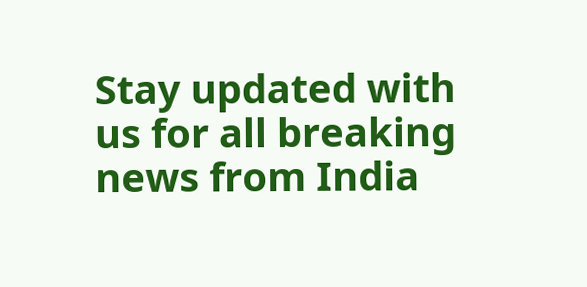Stay updated with us for all breaking news from India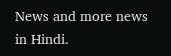News and more news in Hindi.